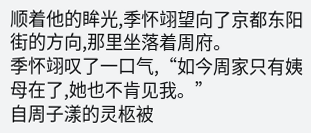顺着他的眸光,季怀翊望向了京都东阳街的方向,那里坐落着周府。
季怀翊叹了一口气,“如今周家只有姨母在了,她也不肯见我。”
自周子漾的灵柩被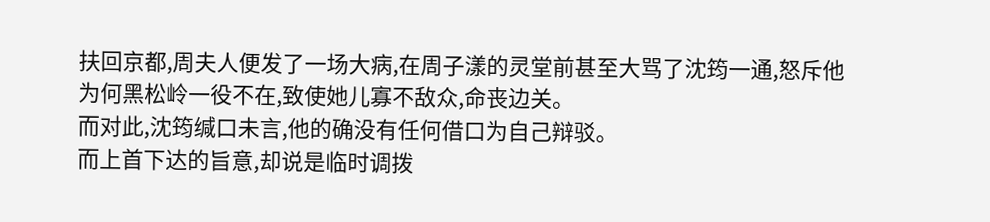扶回京都,周夫人便发了一场大病,在周子漾的灵堂前甚至大骂了沈筠一通,怒斥他为何黑松岭一役不在,致使她儿寡不敌众,命丧边关。
而对此,沈筠缄口未言,他的确没有任何借口为自己辩驳。
而上首下达的旨意,却说是临时调拨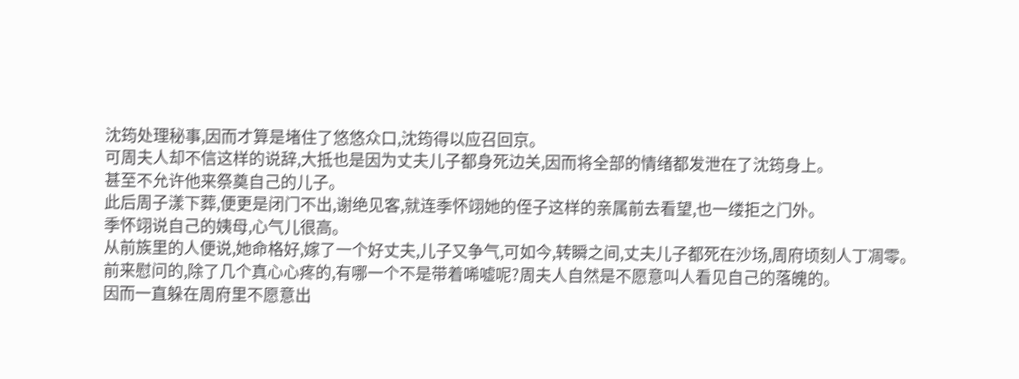沈筠处理秘事,因而才算是堵住了悠悠众口,沈筠得以应召回京。
可周夫人却不信这样的说辞,大抵也是因为丈夫儿子都身死边关,因而将全部的情绪都发泄在了沈筠身上。
甚至不允许他来祭奠自己的儿子。
此后周子漾下葬,便更是闭门不出,谢绝见客,就连季怀翊她的侄子这样的亲属前去看望,也一缕拒之门外。
季怀翊说自己的姨母,心气儿很高。
从前族里的人便说,她命格好,嫁了一个好丈夫,儿子又争气,可如今,转瞬之间,丈夫儿子都死在沙场,周府顷刻人丁凋零。
前来慰问的,除了几个真心心疼的,有哪一个不是带着唏嘘呢?周夫人自然是不愿意叫人看见自己的落魄的。
因而一直躲在周府里不愿意出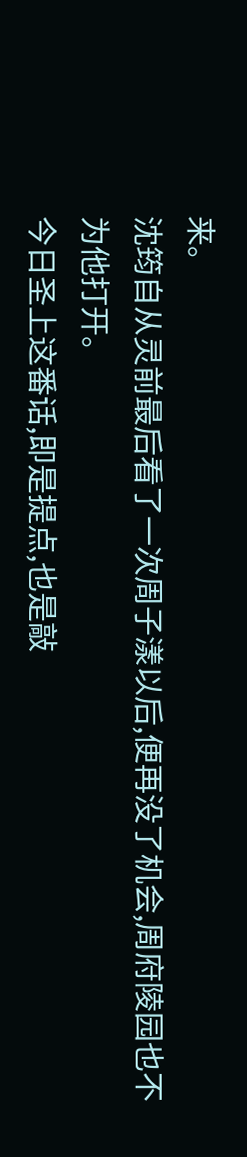来。
沈筠自从灵前最后看了一次周子漾以后,便再没了机会,周府陵园也不为他打开。
今日圣上这番话,即是提点,也是敲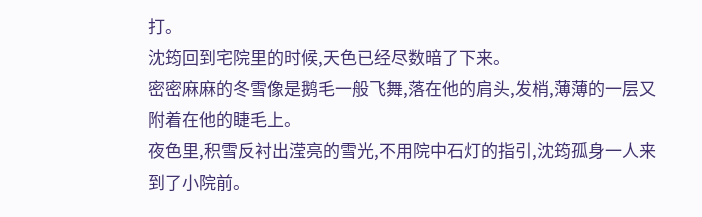打。
沈筠回到宅院里的时候,天色已经尽数暗了下来。
密密麻麻的冬雪像是鹅毛一般飞舞,落在他的肩头,发梢,薄薄的一层又附着在他的睫毛上。
夜色里,积雪反衬出滢亮的雪光,不用院中石灯的指引,沈筠孤身一人来到了小院前。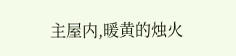主屋内,暖黄的烛火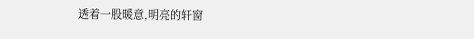透着一股暖意,明亮的轩窗